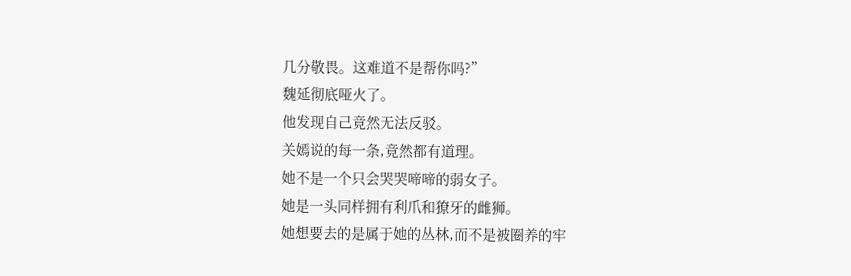几分敬畏。这难道不是帮你吗?”
魏延彻底哑火了。
他发现自己竟然无法反驳。
关嫣说的每一条,竟然都有道理。
她不是一个只会哭哭啼啼的弱女子。
她是一头同样拥有利爪和獠牙的雌狮。
她想要去的是属于她的丛林,而不是被圈养的牢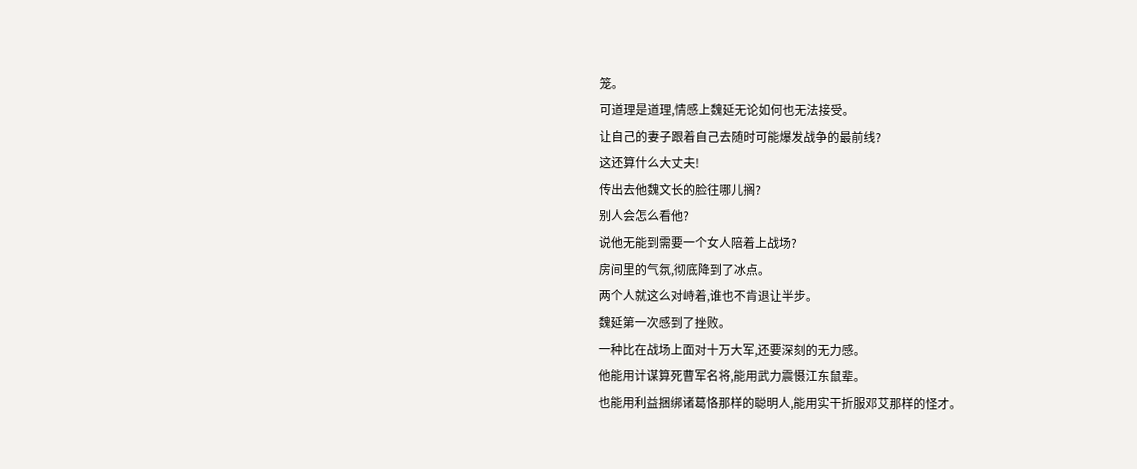笼。
可道理是道理,情感上魏延无论如何也无法接受。
让自己的妻子跟着自己去随时可能爆发战争的最前线?
这还算什么大丈夫!
传出去他魏文长的脸往哪儿搁?
别人会怎么看他?
说他无能到需要一个女人陪着上战场?
房间里的气氛,彻底降到了冰点。
两个人就这么对峙着,谁也不肯退让半步。
魏延第一次感到了挫败。
一种比在战场上面对十万大军,还要深刻的无力感。
他能用计谋算死曹军名将,能用武力震慑江东鼠辈。
也能用利益捆绑诸葛恪那样的聪明人,能用实干折服邓艾那样的怪才。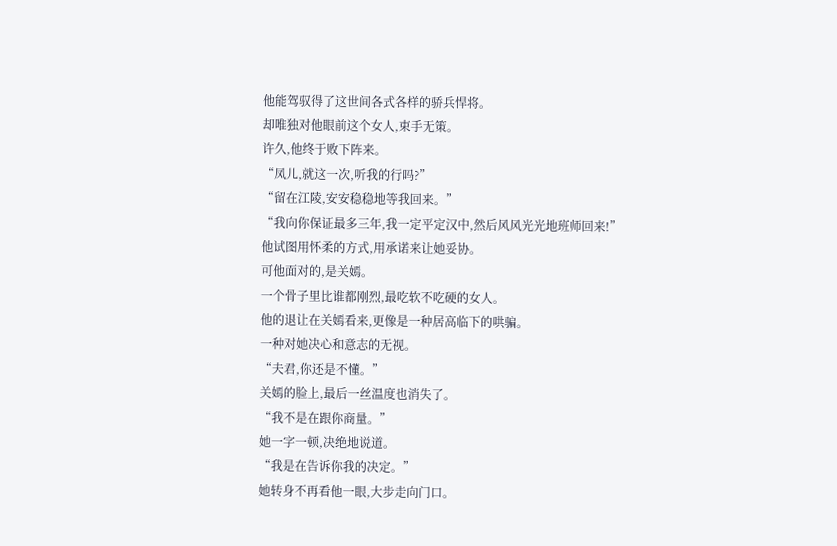他能驾驭得了这世间各式各样的骄兵悍将。
却唯独对他眼前这个女人,束手无策。
许久,他终于败下阵来。
“凤儿,就这一次,听我的行吗?”
“留在江陵,安安稳稳地等我回来。”
“我向你保证最多三年,我一定平定汉中,然后风风光光地班师回来!”
他试图用怀柔的方式,用承诺来让她妥协。
可他面对的,是关嫣。
一个骨子里比谁都刚烈,最吃软不吃硬的女人。
他的退让在关嫣看来,更像是一种居高临下的哄骗。
一种对她决心和意志的无视。
“夫君,你还是不懂。”
关嫣的脸上,最后一丝温度也消失了。
“我不是在跟你商量。”
她一字一顿,决绝地说道。
“我是在告诉你我的决定。”
她转身不再看他一眼,大步走向门口。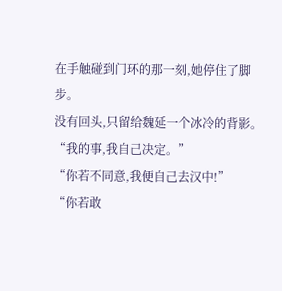在手触碰到门环的那一刻,她停住了脚步。
没有回头,只留给魏延一个冰冷的背影。
“我的事,我自己决定。”
“你若不同意,我便自己去汉中!”
“你若敢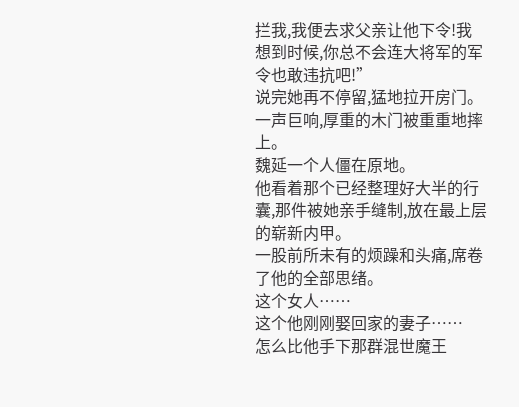拦我,我便去求父亲让他下令!我想到时候,你总不会连大将军的军令也敢违抗吧!”
说完她再不停留,猛地拉开房门。
一声巨响,厚重的木门被重重地摔上。
魏延一个人僵在原地。
他看着那个已经整理好大半的行囊,那件被她亲手缝制,放在最上层的崭新内甲。
一股前所未有的烦躁和头痛,席卷了他的全部思绪。
这个女人……
这个他刚刚娶回家的妻子……
怎么比他手下那群混世魔王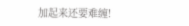加起来还要难缠!